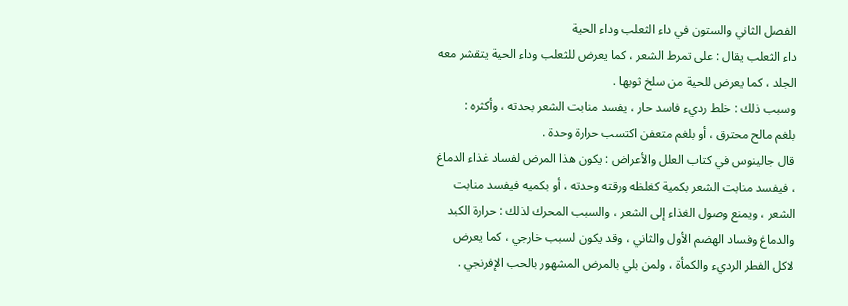الفصل الثاني والستون في داء الثعلب وداء الحية
داء الثعلب يقال : على تمرط الشعر ، كما يعرض للثعلب وداء الحية يتقشر معه الجلد ، كما يعرض للحية من سلخ ثوبها .
وسبب ذلك : خلط رديء فاسد حار ، يفسد منابت الشعر بحدته ، وأكثره :
بلغم مالح محترق ، أو بلغم متعفن اكتسب حرارة وحدة .
قال جالينوس في كتاب العلل والأعراض : يكون هذا المرض لفساد غذاء الدماغ ، فيفسد منابت الشعر بكمية كغلظه ورقته وحدته ، أو بكميه فيفسد منابت الشعر ، ويمنع وصول الغذاء إلى الشعر ، والسبب المحرك لذلك : حرارة الكبد والدماغ وفساد الهضم الأول والثاني ، وقد يكون لسبب خارجي ، كما يعرض لاكل الفطر الرديء والكمأة ، ولمن بلي بالمرض المشهور بالحب الإفرنجي .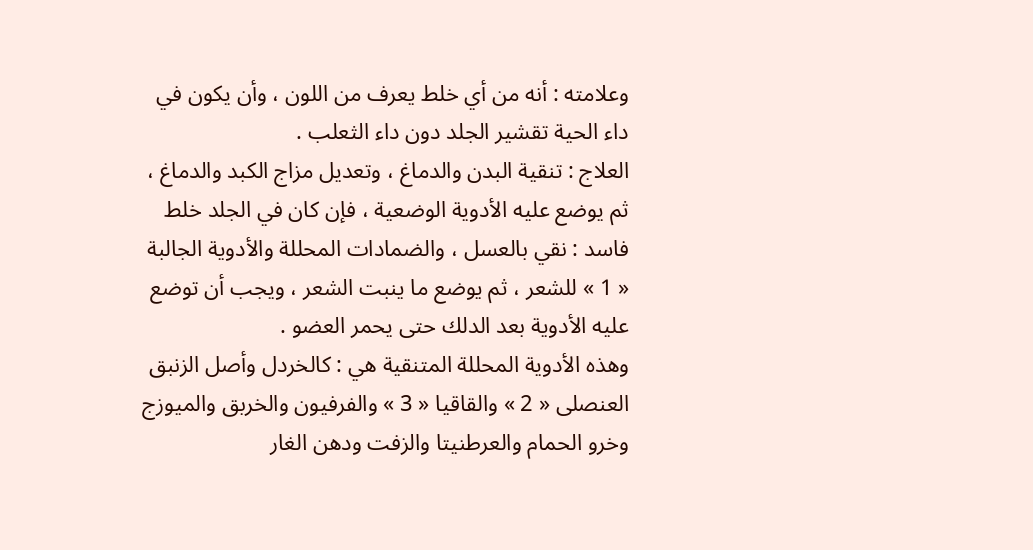وعلامته : أنه من أي خلط يعرف من اللون ، وأن يكون في داء الحية تقشير الجلد دون داء الثعلب .
العلاج : تنقية البدن والدماغ ، وتعديل مزاج الكبد والدماغ ، ثم يوضع عليه الأدوية الوضعية ، فإن كان في الجلد خلط فاسد : نقي بالعسل ، والضمادات المحللة والأدوية الجالبة « 1 » للشعر ، ثم يوضع ما ينبت الشعر ، ويجب أن توضع عليه الأدوية بعد الدلك حتى يحمر العضو .
وهذه الأدوية المحللة المتنقية هي : كالخردل وأصل الزنبق العنصلى « 2 » والقاقيا « 3 » والفرفيون والخربق والميوزج وخرو الحمام والعرطنيتا والزفت ودهن الغار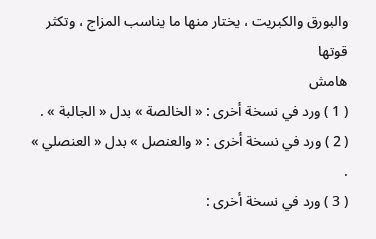والبورق والكبريت ، يختار منها ما يناسب المزاج ، وتكثر قوتها
هامش
( 1 ) ورد في نسخة أخرى : « الخالصة » بدل « الجالبة » .
( 2 ) ورد في نسخة أخرى : « والعنصل » بدل « العنصلي » .
( 3 ) ورد في نسخة أخرى :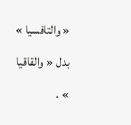« والتافسيا » بدل « والقاقيا » .